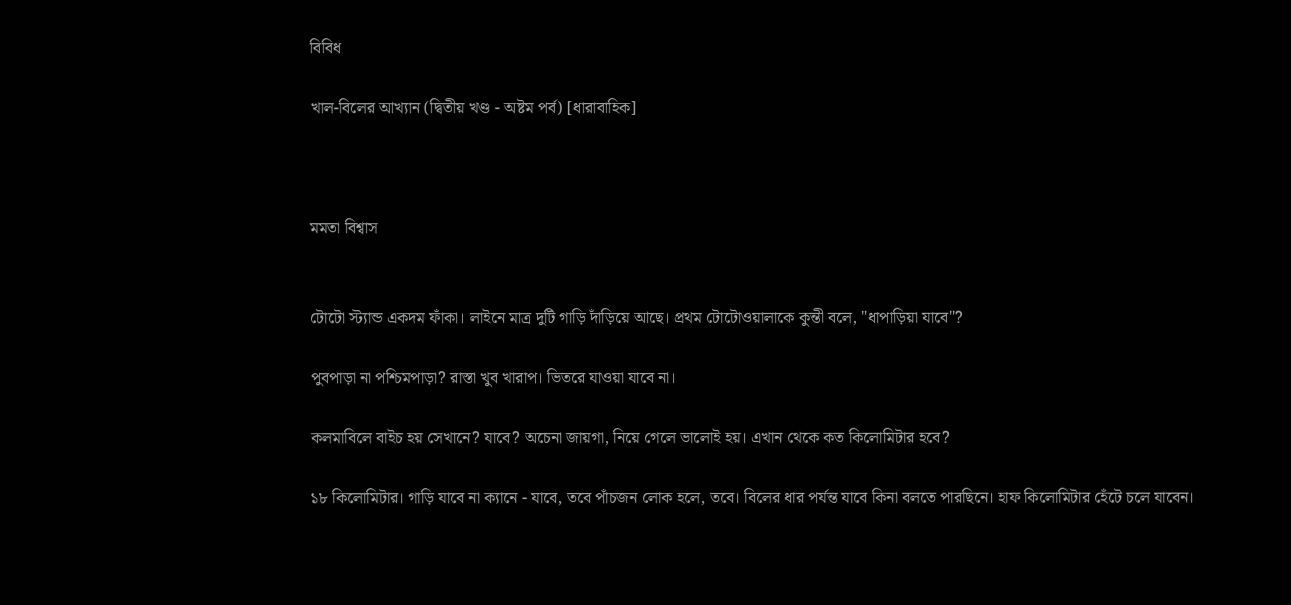বিবিধ

খাল-বিলের আখ্যান (দ্বিতীয় খণ্ড - অষ্টম পর্ব) [ধারাবাহিক]



মমতা বিশ্বাস


টোটো স্ট্যান্ড একদম ফাঁকা। লাইনে মাত্র দুটি গাড়ি দাঁড়িয়ে আছে। প্রথম টোটোওয়ালাকে কুন্তী বলে, "ধাপাড়িয়া যাবে"?

পুবপাড়া না পশ্চিমপাড়া? রাস্তা খুব খারাপ। ভিতরে যাওয়া যাবে না।

কলমাবিলে বাইচ হয় সেখানে? যাবে? অচেনা জায়গা, নিয়ে গেলে ভালোই হয়। এখান থেকে কত কিলোমিটার হবে?

১৮ কিলোমিটার। গাড়ি যাবে না ক্যানে - যাবে, তবে পাঁচজন লোক হলে, তবে। বিলের ধার পর্যন্ত যাবে কিনা বলতে পারছিনে। হাফ কিলোমিটার হেঁটে চলে যাবেন।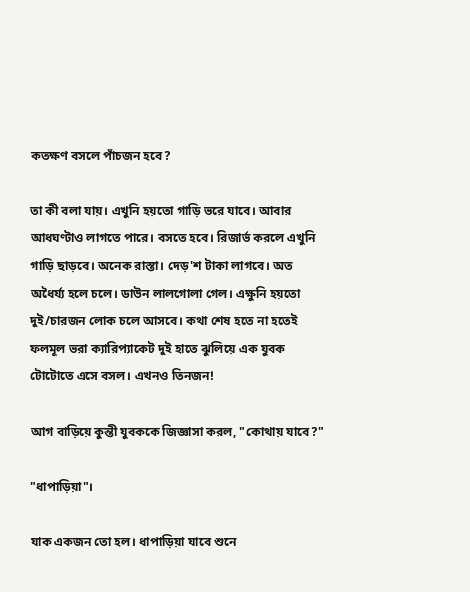কতক্ষণ বসলে পাঁচজন হবে?

তা কী বলা যায়। এখুনি হয়তো গাড়ি ভরে যাবে। আবার আধঘণ্টাও লাগতে পারে। বসতে হবে। রিজার্ভ করলে এখুনি গাড়ি ছাড়বে। অনেক রাস্তা। দেড়'শ টাকা লাগবে। অত অধৈর্য্য হলে চলে। ডাউন লালগোলা গেল। এক্ষুনি হয়তো দুই/চারজন লোক চলে আসবে। কথা শেষ হতে না হতেই ফলমূল ভরা ক্যারিপ্যাকেট দুই হাতে ঝুলিয়ে এক যুবক টোটোতে এসে বসল। এখনও তিনজন!

আগ বাড়িয়ে কুন্তী যুবককে জিজ্ঞাসা করল, "কোথায় যাবে?"

"ধাপাড়িয়া"।

যাক একজন তো হল। ধাপাড়িয়া যাবে শুনে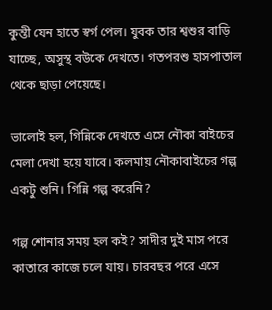কুন্তী যেন হাতে স্বর্গ পেল। যুবক তার শ্বশুর বাড়ি যাচ্ছে, অসুস্থ বউকে দেখতে। গতপরশু হাসপাতাল থেকে ছাড়া পেয়েছে।

ভালোই হল, গিন্নিকে দেখতে এসে নৌকা বাইচের মেলা দেখা হয়ে যাবে। কলমায় নৌকাবাইচের গল্প একটু শুনি। গিন্নি গল্প করেনি?

গল্প শোনার সময় হল কই? সাদীর দুই মাস পরে কাতারে কাজে চলে যায়। চারবছর পরে এসে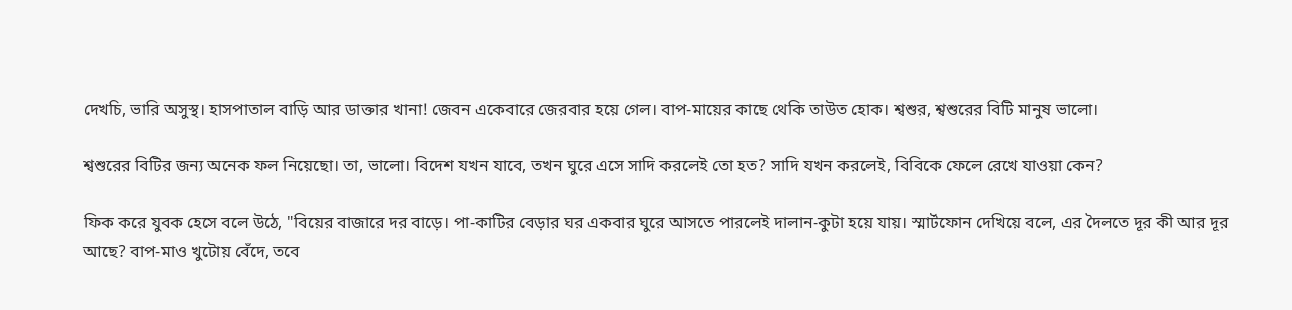দেখচি, ভারি অসুস্থ। হাসপাতাল বাড়ি আর ডাক্তার খানা! জেবন একেবারে জেরবার হয়ে গেল। বাপ-মায়ের কাছে থেকি তাউত হোক। শ্বশুর, শ্বশুরের বিটি মানুষ ভালো।

শ্বশুরের বিটির জন্য অনেক ফল নিয়েছো। তা, ভালো। বিদেশ যখন যাবে, তখন ঘুরে এসে সাদি করলেই তো হত? সাদি যখন করলেই, বিবিকে ফেলে রেখে যাওয়া কেন?

ফিক করে যুবক হেসে বলে উঠে, "বিয়ের বাজারে দর বাড়ে। পা-কাটির বেড়ার ঘর একবার ঘুরে আসতে পারলেই দালান-কুটা হয়ে যায়। স্মার্টফোন দেখিয়ে বলে, এর দৈলতে দূর কী আর দূর আছে? বাপ-মাও খুটোয় বেঁদে, তবে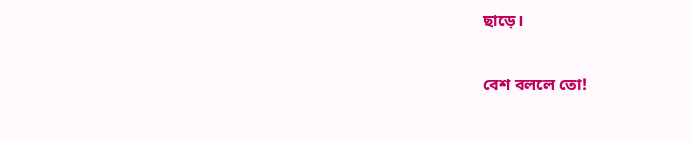ছাড়ে।

বেশ বললে তো!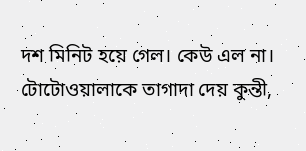দশ মিনিট হয়ে গেল। কেউ এল না। টোটোওয়ালাকে তাগাদা দেয় কুন্তী,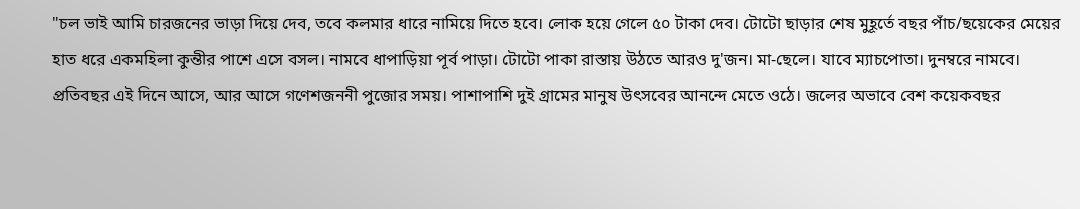"চল ভাই আমি চারজনের ভাড়া দিয়ে দেব, তবে কলমার ধারে নামিয়ে দিতে হবে। লোক হয়ে গেলে ৫০ টাকা দেব। টোটো ছাড়ার শেষ মুহূর্তে বছর পাঁচ/ছয়েকের মেয়ের হাত ধরে একমহিলা কুন্তীর পাশে এসে বসল। নামবে ধাপাড়িয়া পূর্ব পাড়া। টোটো পাকা রাস্তায় উঠতে আরও দু'জন। মা-ছেলে। যাবে ম্যাচপোতা। দুনম্বরে নামবে। প্রতিবছর এই দিনে আসে, আর আসে গণেশজননী পুজোর সময়। পাশাপাশি দুই গ্রামের মানুষ উৎসবের আনন্দে মেতে ওঠে। জলের অভাবে বেশ কয়েকবছর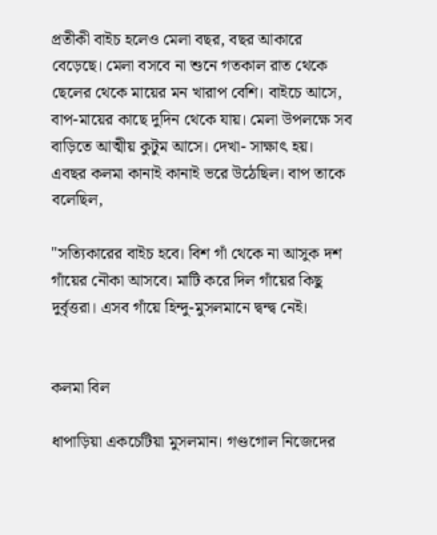প্রতীকী বাইচ হলেও মেলা বছর, বছর আকারে বেড়েছে। মেলা বসবে না শুনে গতকাল রাত থেকে ছেলের থেকে মায়ের মন খারাপ বেশি। বাইচে আসে, বাপ-মায়ের কাছে দুদিন থেকে যায়। মেলা উপলক্ষে সব বাড়িতে আত্মীয় কুটুম আসে। দেখা- সাক্ষাৎ হয়। এবছর কলমা কানাই কানাই ভরে উঠেছিল। বাপ তাকে বলেছিল,

"সত্যিকারের বাইচ হবে। বিশ গাঁ থেকে না আসুক দশ গাঁয়ের নৌকা আসবে। মাটি করে দিল গাঁয়ের কিছু দুর্বৃত্তরা। এসব গাঁয়ে হিন্দু-মুসলমানে দ্বন্দ্ব নেই।


কলমা বিল

ধাপাড়িয়া একচেটিয়া মুসলমান। গণ্ডগোল নিজেদের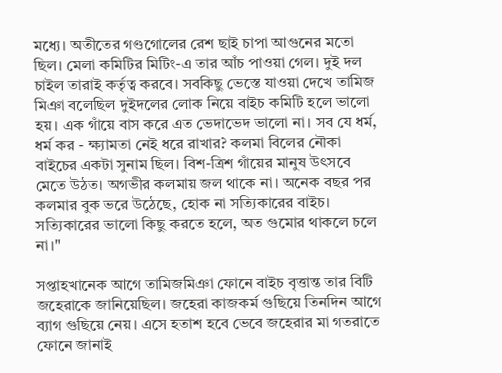মধ্যে। অতীতের গণ্ডগোলের রেশ ছাই চাপা আগুনের মতো ছিল। মেলা কমিটির মিটিং-এ তার আঁচ পাওয়া গেল। দুই দল চাইল তারাই কর্তৃত্ব করবে। সবকিছু ভেস্তে যাওয়া দেখে তামিজ মিঞা বলেছিল দুইদলের লোক নিয়ে বাইচ কমিটি হলে ভালো হয়। এক গাঁয়ে বাস করে এত ভেদাভেদ ভালো না। সব যে ধর্ম, ধর্ম কর - ক্ষ্যামতা নেই ধরে রাখার? কলমা বিলের নৌকা বাইচের একটা সুনাম ছিল। বিশ-ত্রিশ গাঁয়ের মানুষ উৎসবে মেতে উঠত। অগভীর কলমায় জল থাকে না। অনেক বছর পর কলমার বুক ভরে উঠেছে, হোক না সত্যিকারের বাইচ। সত্যিকারের ভালো কিছু করতে হলে, অত গুমোর থাকলে চলে না।"

সপ্তাহখানেক আগে তামিজমিঞা ফোনে বাইচ বৃত্তান্ত তার বিটি জহেরাকে জানিয়েছিল। জহেরা কাজকর্ম গুছিয়ে তিনদিন আগে ব্যাগ গুছিয়ে নেয়। এসে হতাশ হবে ভেবে জহেরার মা গতরাতে ফোনে জানাই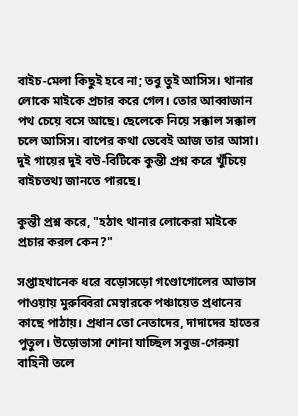বাইচ-মেলা কিছুই হবে না; তবু তুই আসিস। থানার লোকে মাইকে প্রচার করে গেল। তোর আব্বাজান পথ চেয়ে বসে আছে। ছেলেকে নিয়ে সক্কাল সক্কাল চলে আসিস। বাপের কথা ভেবেই আজ তার আসা। দুই গায়ের দুই বউ-বিটিকে কুন্তী প্রশ্ন করে খুঁচিয়ে বাইচতথ্য জানতে পারছে।

কুন্তী প্রশ্ন করে, "হঠাৎ থানার লোকেরা মাইকে প্রচার করল কেন?"

সপ্তাহখানেক ধরে বড়োসড়ো গণ্ডোগোলের আভাস পাওয়ায় মুরুব্বিরা মেম্বারকে পঞ্চায়েত প্রধানের কাছে পাঠায়। প্রধান তো নেতাদের, দাদাদের হাতের পুতুল। উড়োভাসা শোনা যাচ্ছিল সবুজ-গেরুয়া বাহিনী তলে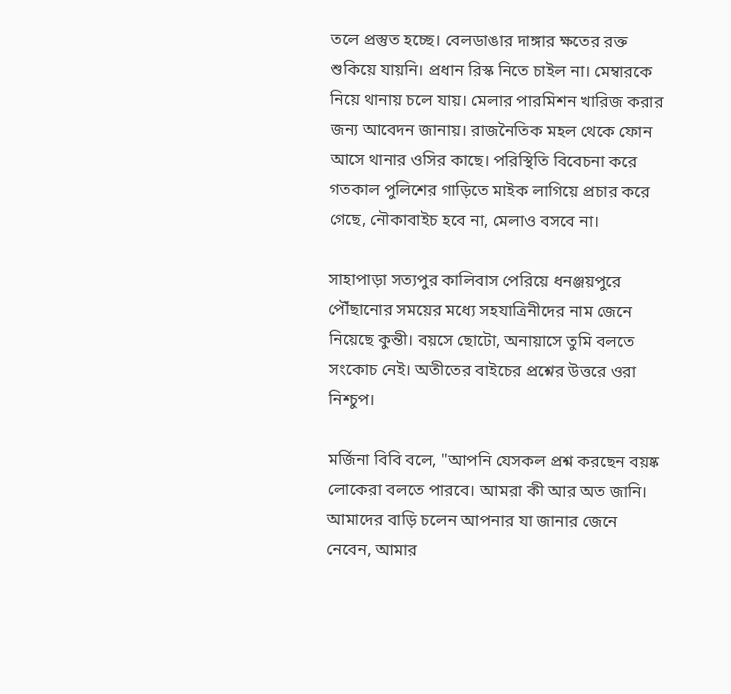তলে প্রস্তুত হচ্ছে। বেলডাঙার দাঙ্গার ক্ষতের রক্ত শুকিয়ে যায়নি। প্রধান রিস্ক নিতে চাইল না। মেম্বারকে নিয়ে থানায় চলে যায়। মেলার পারমিশন খারিজ করার জন্য আবেদন জানায়। রাজনৈতিক মহল থেকে ফোন আসে থানার ওসির কাছে। পরিস্থিতি বিবেচনা করে গতকাল পুলিশের গাড়িতে মাইক লাগিয়ে প্রচার করে গেছে, নৌকাবাইচ হবে না, মেলাও বসবে না।

সাহাপাড়া সত্যপুর কালিবাস পেরিয়ে ধনঞ্জয়পুরে পৌঁছানোর সময়ের মধ্যে সহযাত্রিনীদের নাম জেনে নিয়েছে কুন্তী। বয়সে ছোটো, অনায়াসে তুমি বলতে সংকোচ নেই। অতীতের বাইচের প্রশ্নের উত্তরে ওরা নিশ্চুপ।

মর্জিনা বিবি বলে, "আপনি যেসকল প্রশ্ন করছেন বয়ষ্ক লোকেরা বলতে পারবে। আমরা কী আর অত জানি। আমাদের বাড়ি চলেন আপনার যা জানার জেনে নেবেন, আমার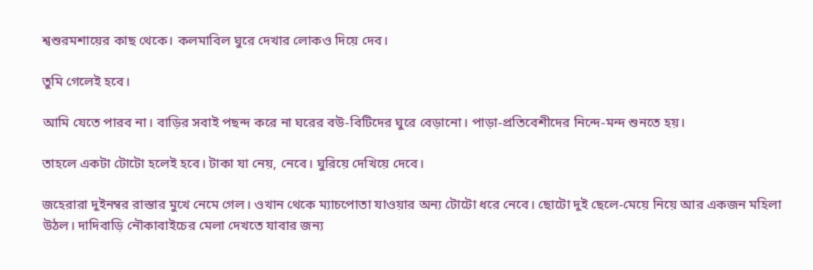শ্বশুরমশায়ের কাছ থেকে। কলমাবিল ঘুরে দেখার লোকও দিয়ে দেব।

তুমি গেলেই হবে।

আমি যেতে পারব না। বাড়ির সবাই পছন্দ করে না ঘরের বউ-বিটিদের ঘুরে বেড়ানো। পাড়া-প্রতিবেশীদের নিন্দে-মন্দ শুনতে হয়।

তাহলে একটা টোটো হলেই হবে। টাকা যা নেয়, নেবে। ঘুরিয়ে দেখিয়ে দেবে।

জহেরারা দুইনম্বর রাস্তার মুখে নেমে গেল। ওখান থেকে ম্যাচপোতা যাওয়ার অন্য টোটো ধরে নেবে। ছোটো দুই ছেলে-মেয়ে নিয়ে আর একজন মহিলা উঠল। দাদিবাড়ি নৌকাবাইচের মেলা দেখতে যাবার জন্য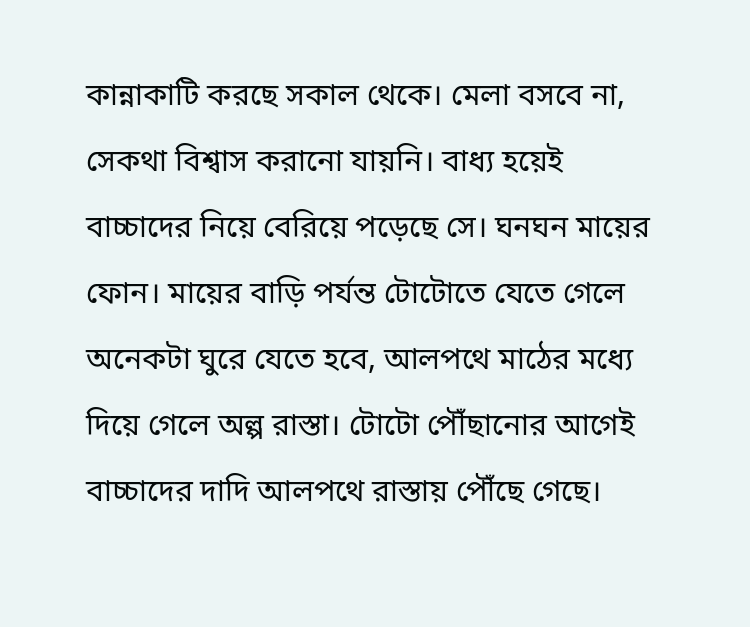কান্নাকাটি করছে সকাল থেকে। মেলা বসবে না, সেকথা বিশ্বাস করানো যায়নি। বাধ্য হয়েই বাচ্চাদের নিয়ে বেরিয়ে পড়েছে সে। ঘনঘন মায়ের ফোন। মায়ের বাড়ি পর্যন্ত টোটোতে যেতে গেলে অনেকটা ঘুরে যেতে হবে, আলপথে মাঠের মধ্যে দিয়ে গেলে অল্প রাস্তা। টোটো পৌঁছানোর আগেই বাচ্চাদের দাদি আলপথে রাস্তায় পৌঁছে গেছে।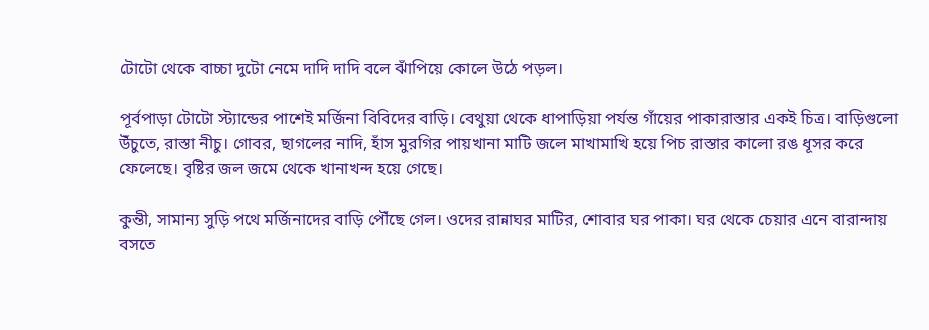টোটো থেকে বাচ্চা দুটো নেমে দাদি দাদি বলে ঝাঁপিয়ে কোলে উঠে পড়ল।

পূর্বপাড়া টোটো স্ট্যান্ডের পাশেই মর্জিনা বিবিদের বাড়ি। বেথুয়া থেকে ধাপাড়িয়া পর্যন্ত গাঁয়ের পাকারাস্তার একই চিত্র। বাড়িগুলো উঁচুতে, রাস্তা নীচু। গোবর, ছাগলের নাদি, হাঁস মুরগির পায়খানা মাটি জলে মাখামাখি হয়ে পিচ রাস্তার কালো রঙ ধূসর করে ফেলেছে। বৃষ্টির জল জমে থেকে খানাখন্দ হয়ে গেছে।

কুন্তী, সামান্য সুড়ি পথে মর্জিনাদের বাড়ি পৌঁছে গেল। ওদের রান্নাঘর মাটির, শোবার ঘর পাকা। ঘর থেকে চেয়ার এনে বারান্দায় বসতে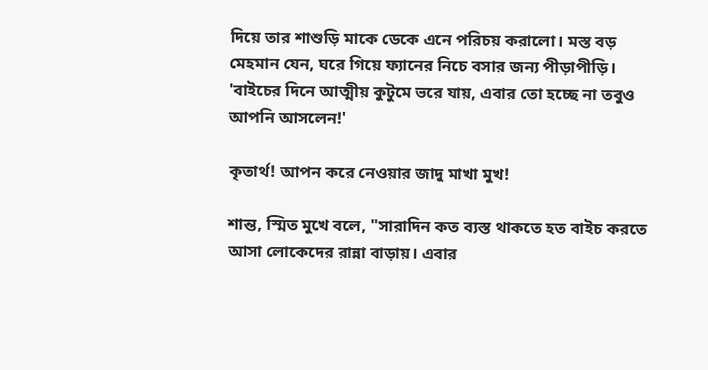দিয়ে তার শাশুড়ি মাকে ডেকে এনে পরিচয় করালো। মস্ত বড় মেহমান যেন, ঘরে গিয়ে ফ্যানের নিচে বসার জন্য পীড়াপীড়ি। 'বাইচের দিনে আত্মীয় কুটুমে ভরে যায়, এবার তো হচ্ছে না তবুও আপনি আসলেন!'

কৃতার্থ! আপন করে নেওয়ার জাদু মাখা মুখ!

শান্ত, স্মিত মুখে বলে, "সারাদিন কত ব্যস্ত থাকতে হত বাইচ করতে আসা লোকেদের রান্না বাড়ায়। এবার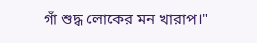গাঁ শুদ্ধ লোকের মন খারাপ।"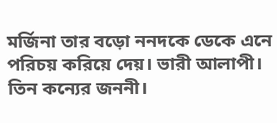মর্জিনা তার বড়ো ননদকে ডেকে এনে পরিচয় করিয়ে দেয়। ভারী আলাপী। তিন কন্যের জননী।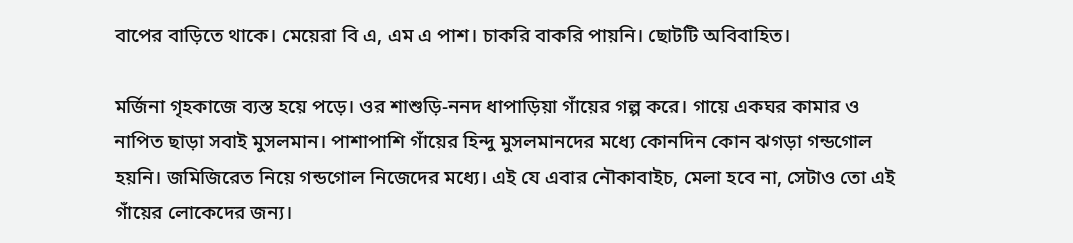বাপের বাড়িতে থাকে। মেয়েরা বি এ, এম এ পাশ। চাকরি বাকরি পায়নি। ছোটটি অবিবাহিত।

মর্জিনা গৃহকাজে ব্যস্ত হয়ে পড়ে। ওর শাশুড়ি-ননদ ধাপাড়িয়া গাঁয়ের গল্প করে। গায়ে একঘর কামার ও নাপিত ছাড়া সবাই মুসলমান। পাশাপাশি গাঁয়ের হিন্দু মুসলমানদের মধ্যে কোনদিন কোন ঝগড়া গন্ডগোল হয়নি। জমিজিরেত নিয়ে গন্ডগোল নিজেদের মধ্যে। এই যে এবার নৌকাবাইচ, মেলা হবে না, সেটাও তো এই গাঁয়ের লোকেদের জন্য।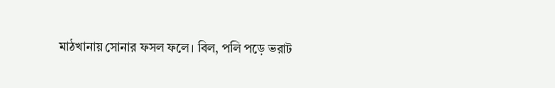মাঠখানায় সোনার ফসল ফলে। বিল, পলি পড়ে ভরাট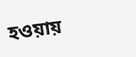হওয়ায়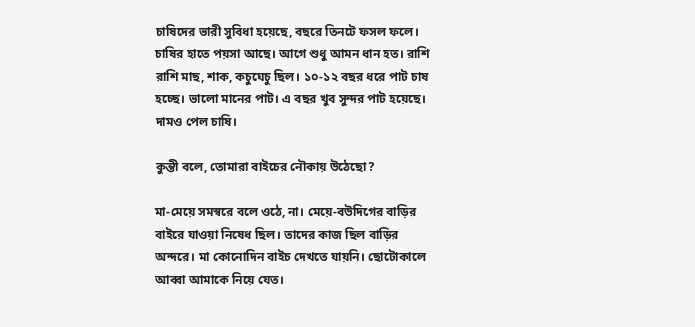চাষিদের ভারী সুবিধা হয়েছে, বছরে তিনটে ফসল ফলে। চাষির হাতে পয়সা আছে। আগে শুধু আমন ধান হত। রাশি রাশি মাছ, শাক, কচুঘেচু ছিল। ১০-১২ বছর ধরে পাট চাষ হচ্ছে। ভালো মানের পাট। এ বছর খুব সুন্দর পাট হয়েছে। দামও পেল চাষি।

কুন্তী বলে, তোমারা বাইচের নৌকায় উঠেছো?

মা-মেয়ে সমস্বরে বলে ওঠে, না। মেয়ে-বউদিগের বাড়ির বাইরে যাওয়া নিষেধ ছিল। তাদের কাজ ছিল বাড়ির অন্দরে। মা কোনোদিন বাইচ দেখতে যায়নি। ছোটোকালে আব্বা আমাকে নিয়ে যেত।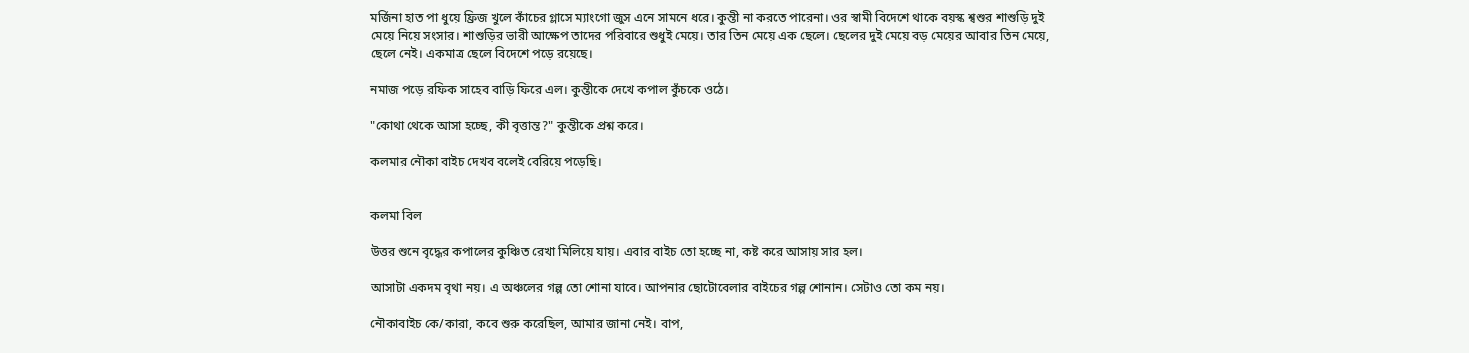মর্জিনা হাত পা ধুয়ে ফ্রিজ খুলে কাঁচের গ্লাসে ম্যাংগো জুস এনে সামনে ধরে। কুন্তী না করতে পারেনা। ওর স্বামী বিদেশে থাকে বয়স্ক শ্বশুর শাশুড়ি দুই মেয়ে নিয়ে সংসার। শাশুড়ির ভারী আক্ষেপ তাদের পরিবারে শুধুই মেয়ে। তার তিন মেয়ে এক ছেলে। ছেলের দুই মেয়ে বড় মেয়ের আবার তিন মেয়ে, ছেলে নেই। একমাত্র ছেলে বিদেশে পড়ে রয়েছে।

নমাজ পড়ে রফিক সাহেব বাড়ি ফিরে এল। কুন্তীকে দেখে কপাল কুঁচকে ওঠে।

"কোথা থেকে আসা হচ্ছে, কী বৃত্তান্ত?" কুন্তীকে প্রশ্ন করে।

কলমার নৌকা বাইচ দেখব বলেই বেরিয়ে পড়েছি।


কলমা বিল

উত্তর শুনে বৃদ্ধের কপালের কুঞ্চিত রেখা মিলিয়ে যায়। এবার বাইচ তো হচ্ছে না, কষ্ট করে আসায় সার হল।

আসাটা একদম বৃথা নয়। এ অঞ্চলের গল্প তো শোনা যাবে। আপনার ছোটোবেলার বাইচের গল্প শোনান। সেটাও তো কম নয়।

নৌকাবাইচ কে/কারা, কবে শুরু করেছিল, আমার জানা নেই। বাপ,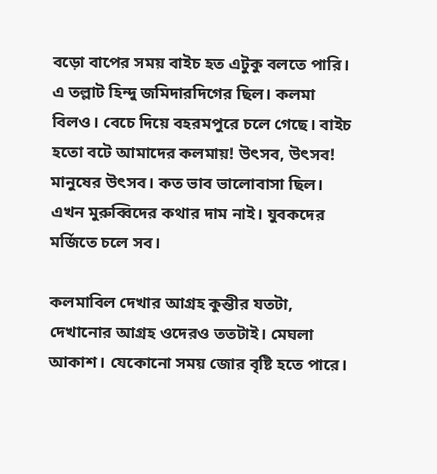বড়ো বাপের সময় বাইচ হত এটুকু বলতে পারি। এ তল্লাট হিন্দু জমিদারদিগের ছিল। কলমা বিলও। বেচে দিয়ে বহরমপুরে চলে গেছে। বাইচ হতো বটে আমাদের কলমায়! উৎসব, উৎসব! মানুষের উৎসব। কত ভাব ভালোবাসা ছিল। এখন মুরুব্বিদের কথার দাম নাই। যুবকদের মর্জিতে চলে সব।

কলমাবিল দেখার আগ্রহ কুন্তীর যতটা, দেখানোর আগ্রহ ওদেরও ততটাই। মেঘলা আকাশ। যেকোনো সময় জোর বৃষ্টি হতে পারে।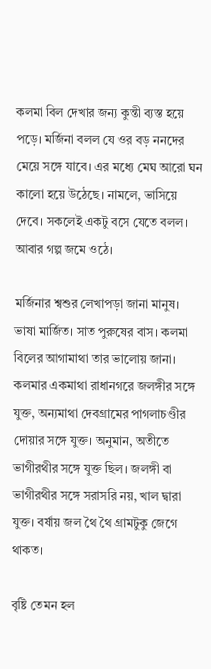কলমা বিল দেখার জন্য কুন্তী ব্যস্ত হয়ে পড়ে। মর্জিনা বলল যে ওর বড় ননদের মেয়ে সঙ্গে যাবে। এর মধ্যে মেঘ আরো ঘন কালো হয়ে উঠেছে। নামলে, ভাসিয়ে দেবে। সকলেই একটু বসে যেতে বলল। আবার গল্প জমে ওঠে।

মর্জিনার শ্বশুর লেখাপড়া জানা মানুষ। ভাষা মার্জিত। সাত পুরুষের বাস। কলমা বিলের আগামাথা তার ভালোয় জানা। কলমার একমাথা রাধানগরে জলঙ্গীর সঙ্গে যুক্ত, অন্যমাথা দেবগ্রামের পাগলাচণ্ডীর দোয়ার সঙ্গে যুক্ত। অনুমান, অতীতে ভাগীরথীর সঙ্গে যুক্ত ছিল। জলঙ্গী বা ভাগীরথীর সঙ্গে সরাসরি নয়, খাল দ্বারা যুক্ত। বর্ষায় জল থৈ থৈ গ্রামটুকু জেগে থাকত।

বৃষ্টি তেমন হল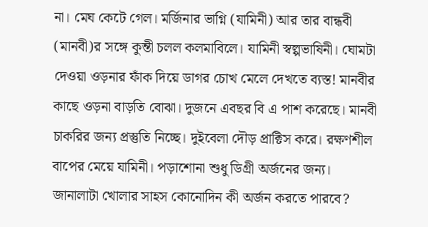না। মেঘ কেটে গেল। মর্জিনার ভাগ্নি (যামিনী) আর তার বান্ধবী (মানবী)র সঙ্গে কুন্তী চলল কলমাবিলে। যামিনী স্বল্পভাষিনী। ঘোমটা দেওয়া ওড়নার ফাঁক দিয়ে ডাগর চোখ মেলে দেখতে ব্যস্ত! মানবীর কাছে ওড়না বাড়তি বোঝা। দুজনে এবছর বি এ পাশ করেছে। মানবী চাকরির জন্য প্রস্তুতি নিচ্ছে। দুইবেলা দৌড় প্রাক্টিস করে। রক্ষণশীল বাপের মেয়ে যামিনী। পড়াশোনা শুধু ডিগ্রী অর্জনের জন্য। জানালাটা খোলার সাহস কোনোদিন কী অর্জন করতে পারবে?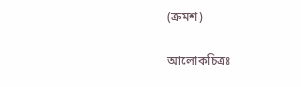(ক্রমশ)

আলোকচিত্রঃ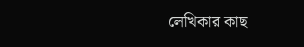লেখিকার কাছ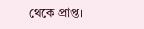থেকে প্রাপ্ত।